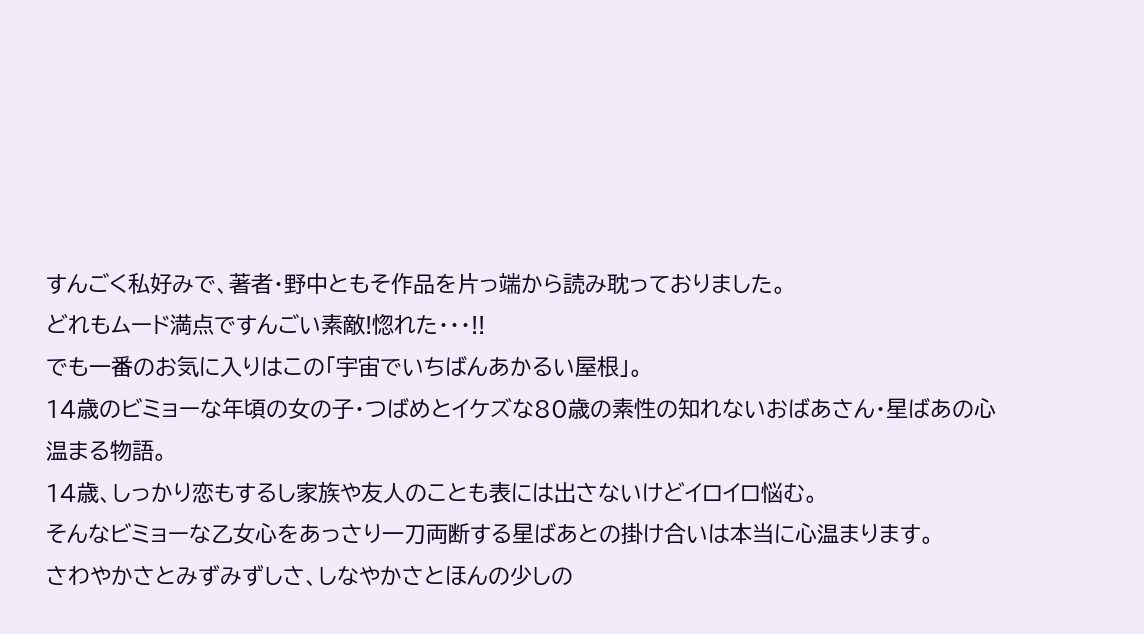すんごく私好みで、著者・野中ともそ作品を片っ端から読み耽っておりました。
どれもムード満点ですんごい素敵!惚れた・・・!!
でも一番のお気に入りはこの「宇宙でいちばんあかるい屋根」。
14歳のビミョーな年頃の女の子・つばめとイケズな80歳の素性の知れないおばあさん・星ばあの心温まる物語。
14歳、しっかり恋もするし家族や友人のことも表には出さないけどイロイロ悩む。
そんなビミョーな乙女心をあっさり一刀両断する星ばあとの掛け合いは本当に心温まります。
さわやかさとみずみずしさ、しなやかさとほんの少しの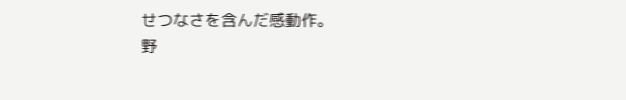せつなさを含んだ感動作。
野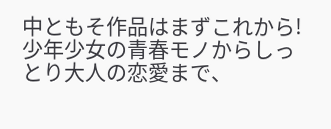中ともそ作品はまずこれから!
少年少女の青春モノからしっとり大人の恋愛まで、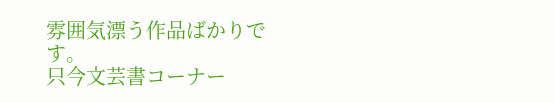雰囲気漂う作品ばかりです。
只今文芸書コーナー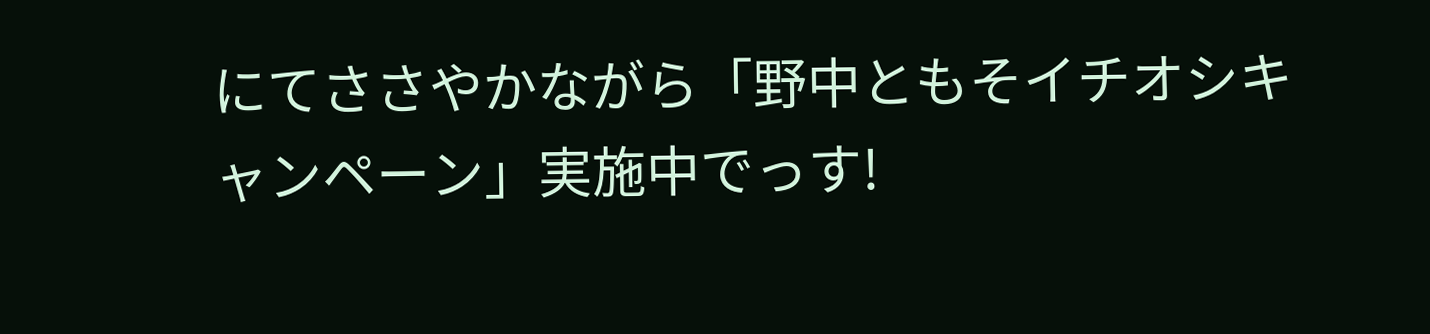にてささやかながら「野中ともそイチオシキャンペーン」実施中でっす!